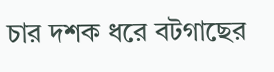চার দশক ধরে বটগাছের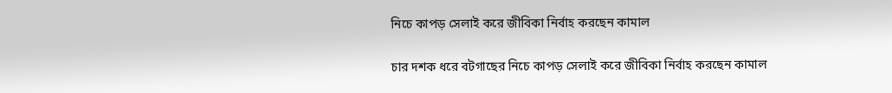নিচে কাপড় সেলাই করে জীবিকা নির্বাহ করছেন কামাল

চার দশক ধরে বটগাছের নিচে কাপড় সেলাই করে জীবিকা নির্বাহ করছেন কামাল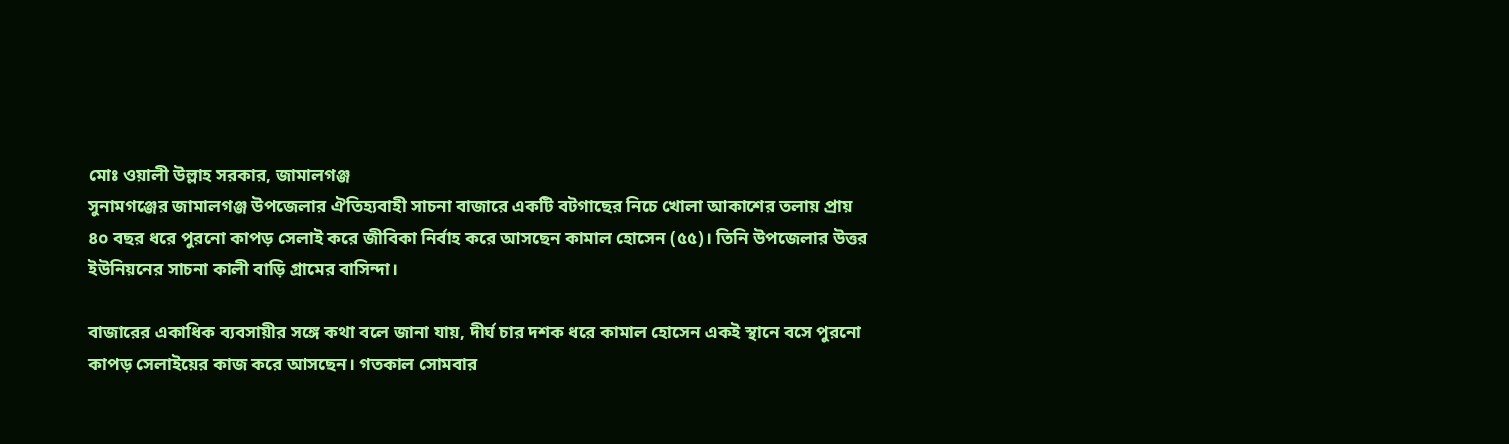মোঃ ওয়ালী উল্লাহ সরকার, জামালগঞ্জ
সুনামগঞ্জের জামালগঞ্জ উপজেলার ঐতিহ্যবাহী সাচনা বাজারে একটি বটগাছের নিচে খোলা আকাশের তলায় প্রায় ৪০ বছর ধরে পুরনো কাপড় সেলাই করে জীবিকা নির্বাহ করে আসছেন কামাল হোসেন (৫৫)। তিনি উপজেলার উত্তর ইউনিয়নের সাচনা কালী বাড়ি গ্রামের বাসিন্দা।

বাজারের একাধিক ব্যবসায়ীর সঙ্গে কথা বলে জানা যায়, দীর্ঘ চার দশক ধরে কামাল হোসেন একই স্থানে বসে পুরনো কাপড় সেলাইয়ের কাজ করে আসছেন। গতকাল সোমবার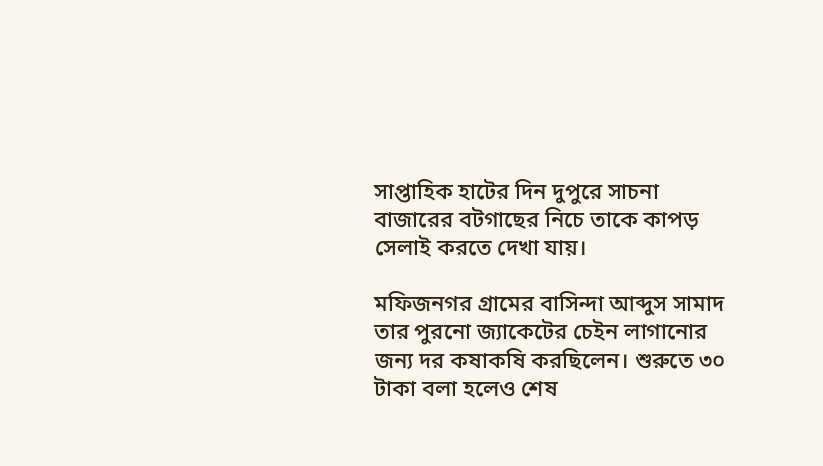সাপ্তাহিক হাটের দিন দুপুরে সাচনা বাজারের বটগাছের নিচে তাকে কাপড় সেলাই করতে দেখা যায়।

মফিজনগর গ্রামের বাসিন্দা আব্দুস সামাদ তার পুরনো জ্যাকেটের চেইন লাগানোর জন্য দর কষাকষি করছিলেন। শুরুতে ৩০ টাকা বলা হলেও শেষ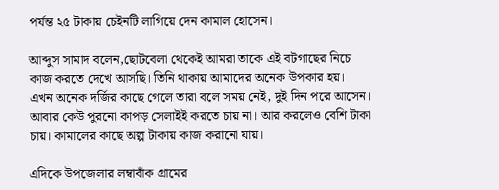পর্যন্ত ২৫ টাকায় চেইনটি লাগিয়ে দেন কামাল হোসেন।

আব্দুস সামাদ বলেন,ছোটবেলা থেকেই আমরা তাকে এই বটগাছের নিচে কাজ করতে দেখে আসছি। তিনি থাকায় আমাদের অনেক উপকার হয়। এখন অনেক দর্জির কাছে গেলে তারা বলে সময় নেই, দুই দিন পরে আসেন। আবার কেউ পুরনো কাপড় সেলাইই করতে চায় না। আর করলেও বেশি টাকা চায়। কামালের কাছে অল্প টাকায় কাজ করানো যায়।

এদিকে উপজেলার লম্বাবাঁক গ্রামের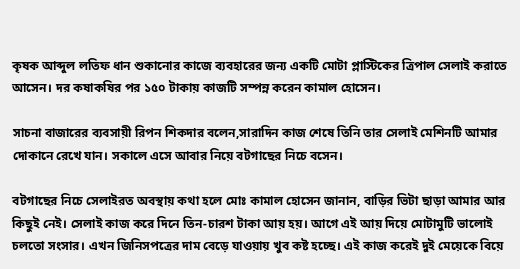কৃষক আব্দুল লতিফ ধান শুকানোর কাজে ব্যবহারের জন্য একটি মোটা প্লাস্টিকের ত্রিপাল সেলাই করাতে আসেন। দর কষাকষির পর ১৫০ টাকায় কাজটি সম্পন্ন করেন কামাল হোসেন।

সাচনা বাজারের ব্যবসায়ী রিপন শিকদার বলেন,সারাদিন কাজ শেষে তিনি তার সেলাই মেশিনটি আমার দোকানে রেখে যান। সকালে এসে আবার নিয়ে বটগাছের নিচে বসেন।

বটগাছের নিচে সেলাইরত অবস্থায় কথা হলে মোঃ কামাল হোসেন জানান, বাড়ির ভিটা ছাড়া আমার আর কিছুই নেই। সেলাই কাজ করে দিনে তিন-চারশ টাকা আয় হয়। আগে এই আয় দিয়ে মোটামুটি ভালোই চলতো সংসার। এখন জিনিসপত্রের দাম বেড়ে যাওয়ায় খুব কষ্ট হচ্ছে। এই কাজ করেই দুই মেয়েকে বিয়ে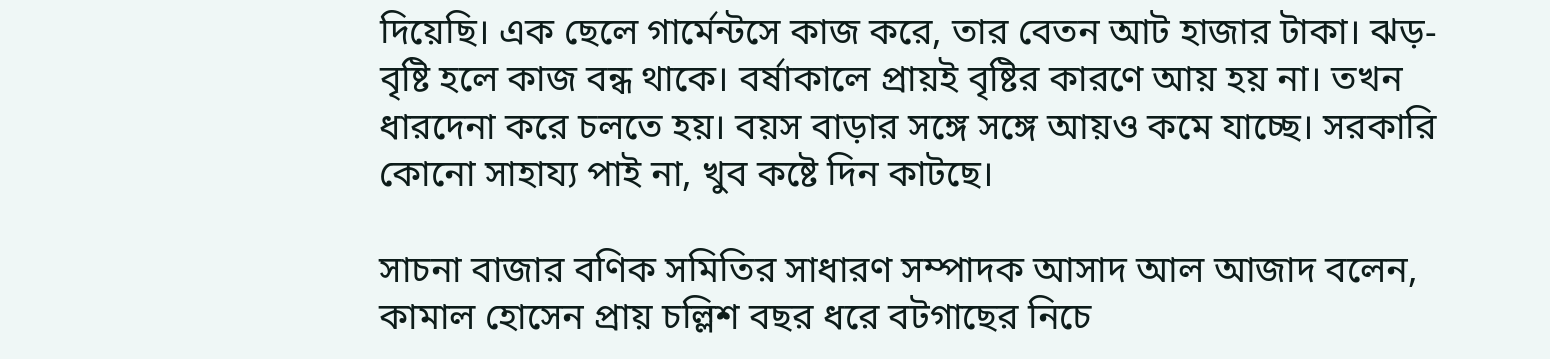দিয়েছি। এক ছেলে গার্মেন্টসে কাজ করে, তার বেতন আট হাজার টাকা। ঝড়-বৃষ্টি হলে কাজ বন্ধ থাকে। বর্ষাকালে প্রায়ই বৃষ্টির কারণে আয় হয় না। তখন ধারদেনা করে চলতে হয়। বয়স বাড়ার সঙ্গে সঙ্গে আয়ও কমে যাচ্ছে। সরকারি কোনো সাহায্য পাই না, খুব কষ্টে দিন কাটছে।

সাচনা বাজার বণিক সমিতির সাধারণ সম্পাদক আসাদ আল আজাদ বলেন, কামাল হোসেন প্রায় চল্লিশ বছর ধরে বটগাছের নিচে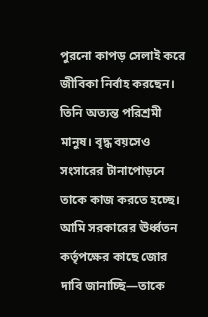পুরনো কাপড় সেলাই করে জীবিকা নির্বাহ করছেন। তিনি অত্যন্ত পরিশ্রমী মানুষ। বৃদ্ধ বয়সেও সংসারের টানাপোড়নে তাকে কাজ করতে হচ্ছে। আমি সরকারের ঊর্ধ্বতন কর্তৃপক্ষের কাছে জোর দাবি জানাচ্ছি—তাকে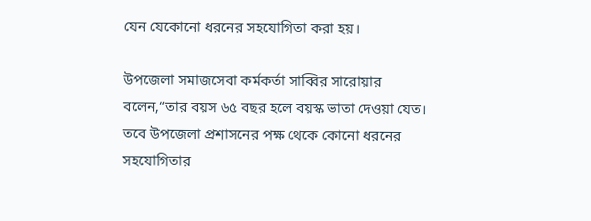যেন যেকোনো ধরনের সহযোগিতা করা হয়।

উপজেলা সমাজসেবা কর্মকর্তা সাব্বির সারোয়ার বলেন,“তার বয়স ৬৫ বছর হলে বয়স্ক ভাতা দেওয়া যেত। তবে উপজেলা প্রশাসনের পক্ষ থেকে কোনো ধরনের সহযোগিতার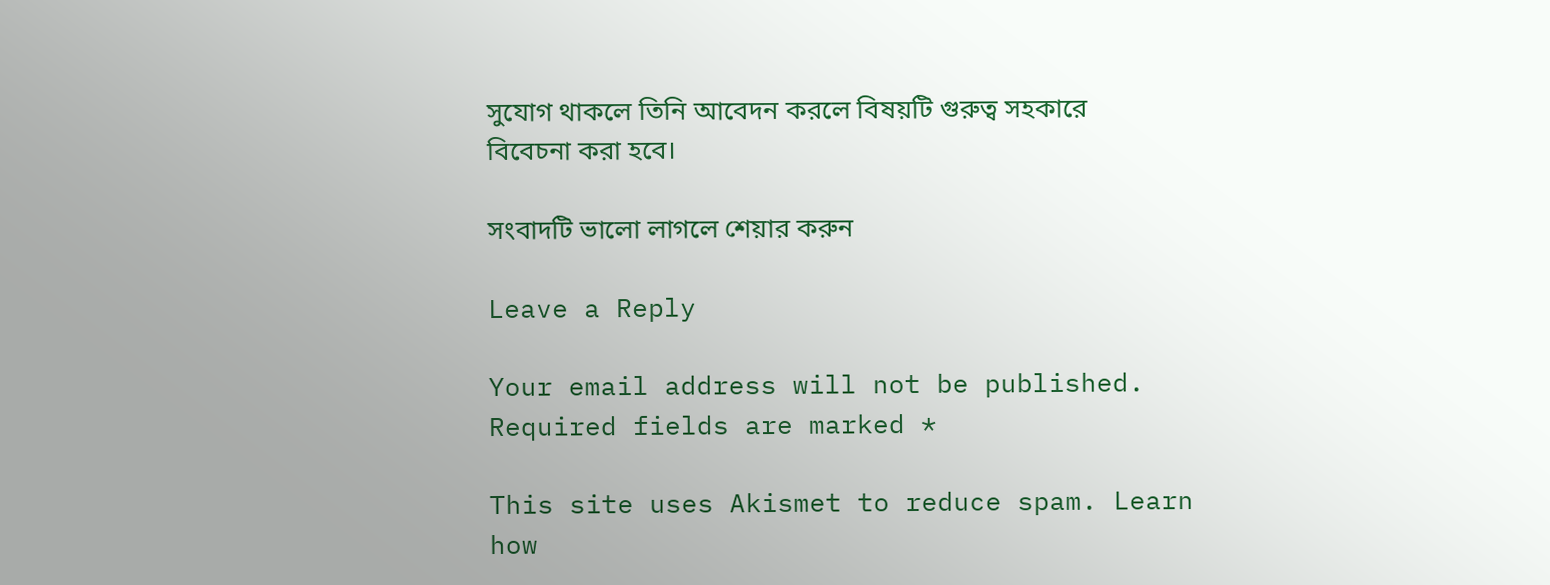সুযোগ থাকলে তিনি আবেদন করলে বিষয়টি গুরুত্ব সহকারে বিবেচনা করা হবে।

সংবাদটি ভালো লাগলে শেয়ার করুন

Leave a Reply

Your email address will not be published. Required fields are marked *

This site uses Akismet to reduce spam. Learn how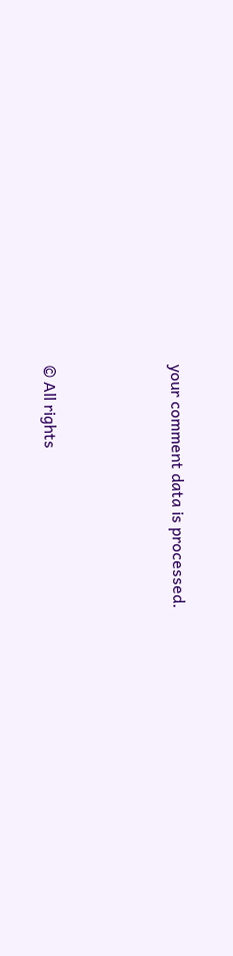your comment data is processed.




© All rights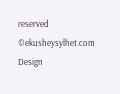reserved ©ekusheysylhet.com
Design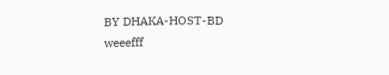BY DHAKA-HOST-BD
weeefff